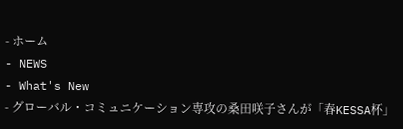- ホーム
- NEWS
- What's New
- グローバル・コミュニケーション専攻の桑田咲子さんが「春KESSA杯」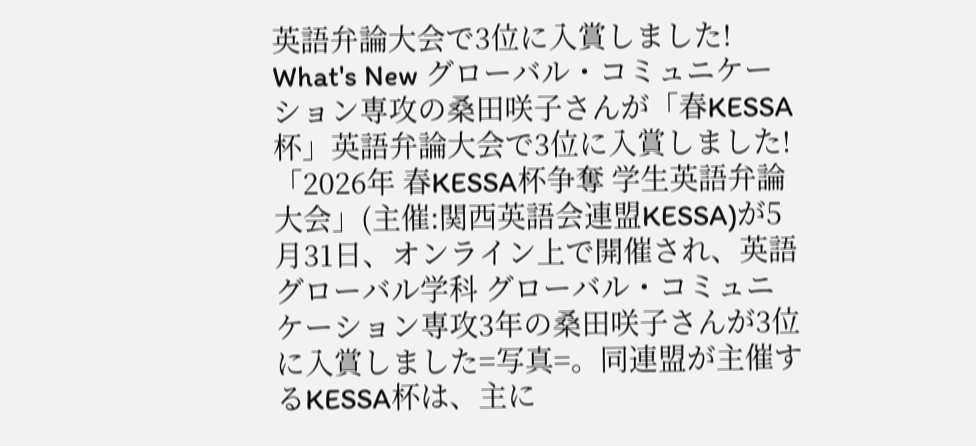英語弁論大会で3位に入賞しました!
What's New グローバル・コミュニケーション専攻の桑田咲子さんが「春KESSA杯」英語弁論大会で3位に入賞しました!
「2026年 春KESSA杯争奪 学生英語弁論大会」(主催:関西英語会連盟KESSA)が5月31日、オンライン上で開催され、英語グローバル学科 グローバル・コミュニケーション専攻3年の桑田咲子さんが3位に入賞しました=写真=。同連盟が主催するKESSA杯は、主に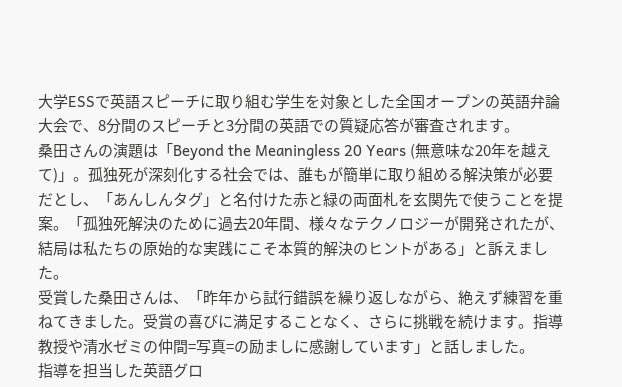大学ESSで英語スピーチに取り組む学生を対象とした全国オープンの英語弁論大会で、8分間のスピーチと3分間の英語での質疑応答が審査されます。
桑田さんの演題は「Beyond the Meaningless 20 Years (無意味な20年を越えて)」。孤独死が深刻化する社会では、誰もが簡単に取り組める解決策が必要だとし、「あんしんタグ」と名付けた赤と緑の両面札を玄関先で使うことを提案。「孤独死解決のために過去20年間、様々なテクノロジーが開発されたが、結局は私たちの原始的な実践にこそ本質的解決のヒントがある」と訴えました。
受賞した桑田さんは、「昨年から試行錯誤を繰り返しながら、絶えず練習を重ねてきました。受賞の喜びに満足することなく、さらに挑戦を続けます。指導教授や清水ゼミの仲間=写真=の励ましに感謝しています」と話しました。
指導を担当した英語グロ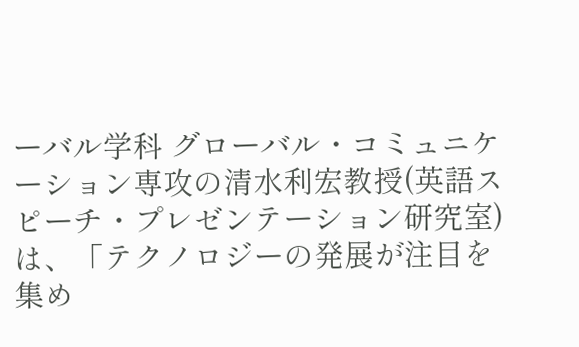ーバル学科 グローバル・コミュニケーション専攻の清水利宏教授(英語スピーチ・プレゼンテーション研究室)は、「テクノロジーの発展が注目を集め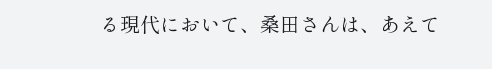る現代において、桑田さんは、あえて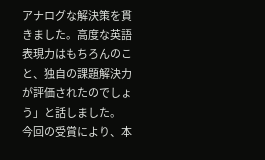アナログな解決策を貫きました。高度な英語表現力はもちろんのこと、独自の課題解決力が評価されたのでしょう」と話しました。
今回の受賞により、本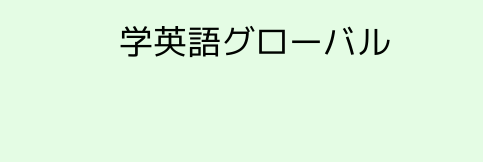学英語グローバル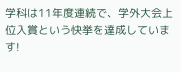学科は11年度連続で、学外大会上位入賞という快挙を達成しています!